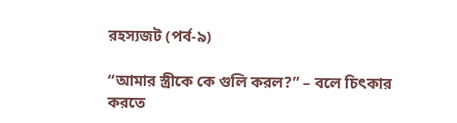রহস্যজট (পর্ব-৯)

“আমার স্ত্রীকে কে গুলি করল?” – বলে চিৎকার করতে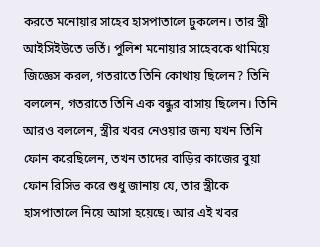করতে মনোয়ার সাহেব হাসপাতালে ঢুকলেন। তার স্ত্রী আইসিইউতে ভর্তি। পুলিশ মনোয়ার সাহেবকে থামিয়ে জিজ্ঞেস করল, গতরাতে তিনি কোথায় ছিলেন? তিনি বললেন, গতরাতে তিনি এক বন্ধুর বাসায় ছিলেন। তিনি আরও বললেন, স্ত্রীর খবর নেওয়ার জন্য যখন তিনি ফোন করেছিলেন, তখন তাদের বাড়ির কাজের বুয়া ফোন রিসিভ করে শুধু জানায় যে, তার স্ত্রীকে হাসপাতালে নিয়ে আসা হয়েছে। আর এই খবর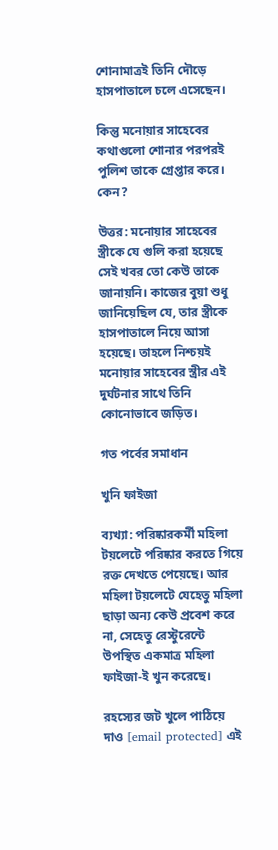শোনামাত্রই তিনি দৌড়ে হাসপাতালে চলে এসেছেন।

কিন্তু মনোয়ার সাহেবের কথাগুলো শোনার পরপরই পুলিশ তাকে গ্রেপ্তার করে। কেন?

উত্তর: মনোয়ার সাহেবের স্ত্রীকে যে গুলি করা হয়েছে সেই খবর তো কেউ তাকে জানায়নি। কাজের বুয়া শুধু জানিয়েছিল যে, তার স্ত্রীকে হাসপাতালে নিয়ে আসা হয়েছে। তাহলে নিশ্চয়ই মনোয়ার সাহেবের স্ত্রীর এই দুর্ঘটনার সাথে তিনি কোনোভাবে জড়িত।

গত পর্বের সমাধান

খুনি ফাইজা

ব্যখ্যা: পরিষ্কারকর্মী মহিলা টয়লেটে পরিষ্কার করতে গিয়ে রক্ত দেখতে পেয়েছে। আর মহিলা টয়লেটে যেহেতু মহিলা ছাড়া অন্য কেউ প্রবেশ করে না, সেহেতু রেস্টুরেন্টে উপস্থিত একমাত্র মহিলা ফাইজা-ই খুন করেছে।

রহস্যের জট খুলে পাঠিয়ে দাও [email protected] এই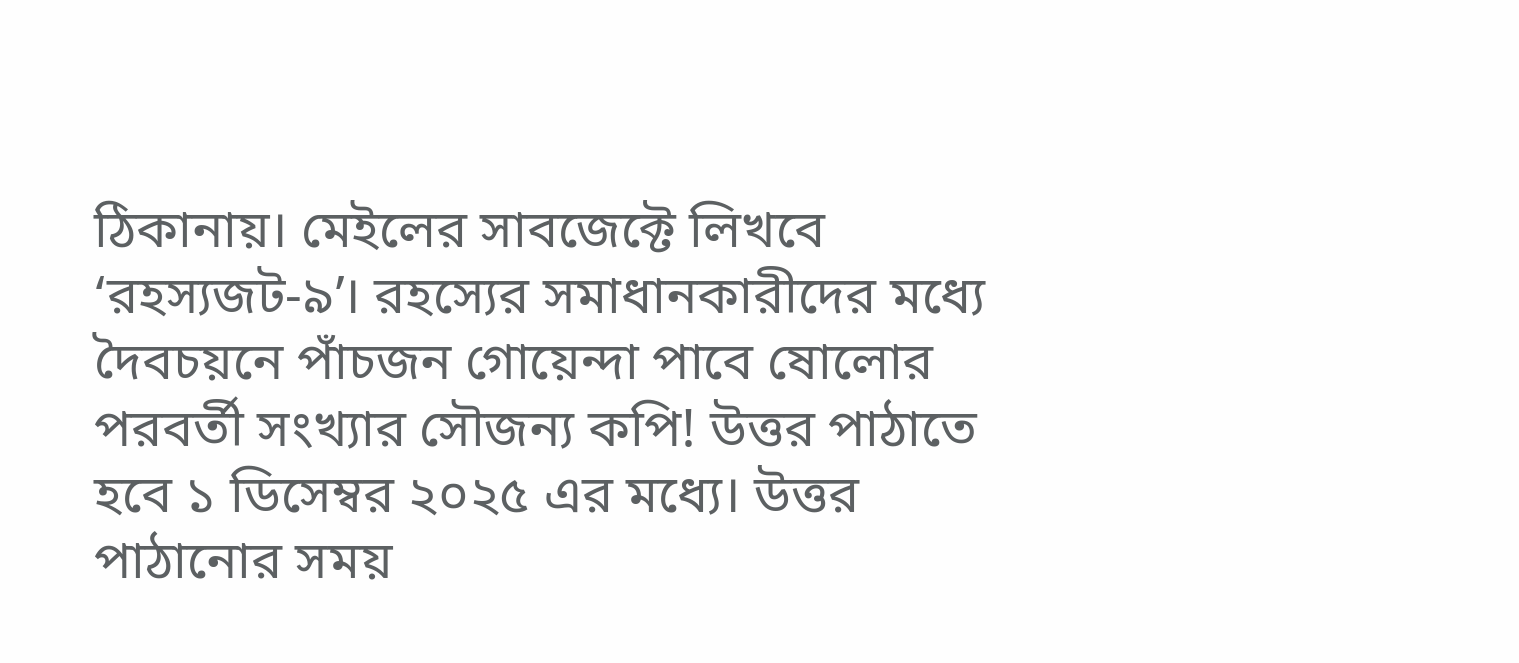ঠিকানায়। মেইলের সাবজেক্টে লিখবে ‘রহস্যজট-৯’। রহস্যের সমাধানকারীদের মধ্যে দৈবচয়নে পাঁচজন গোয়েন্দা পাবে ষোলোর পরবর্তী সংখ্যার সৌজন্য কপি! উত্তর পাঠাতে হবে ১ ডিসেম্বর ২০২৫ এর মধ্যে। উত্তর পাঠানোর সময়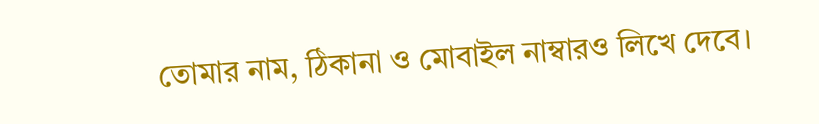তোমার নাম, ঠিকানা ও মোবাইল নাম্বারও লিখে দেবে।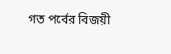গত পর্বের বিজয়ী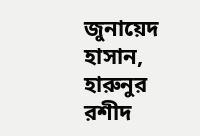জুনায়েদ হাসান, হারুনুর রশীদ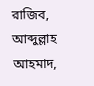রাজিব, আব্দুল্লাহ আহমাদ,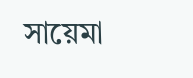সায়েমা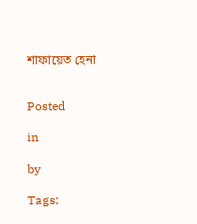শাফায়েত হেনা


Posted

in

by

Tags: